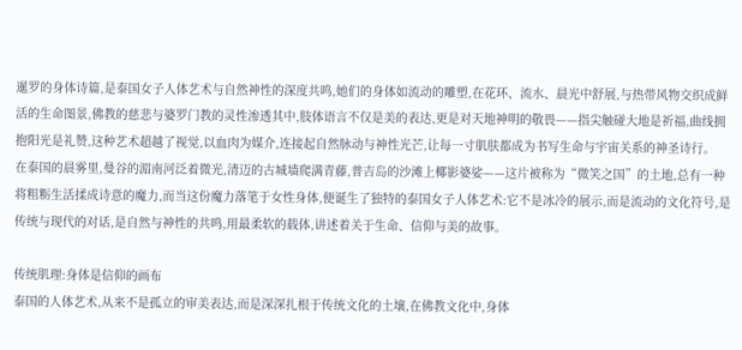暹罗的身体诗篇,是泰国女子人体艺术与自然神性的深度共鸣,她们的身体如流动的雕塑,在花环、流水、晨光中舒展,与热带风物交织成鲜活的生命图景,佛教的慈悲与婆罗门教的灵性渗透其中,肢体语言不仅是美的表达,更是对天地神明的敬畏——指尖触碰大地是祈福,曲线拥抱阳光是礼赞,这种艺术超越了视觉,以血肉为媒介,连接起自然脉动与神性光芒,让每一寸肌肤都成为书写生命与宇宙关系的神圣诗行。
在泰国的晨雾里,曼谷的湄南河泛着微光,清迈的古城墙爬满青藤,普吉岛的沙滩上椰影婆娑——这片被称为“微笑之国”的土地,总有一种将粗粝生活揉成诗意的魔力,而当这份魔力落笔于女性身体,便诞生了独特的泰国女子人体艺术:它不是冰冷的展示,而是流动的文化符号,是传统与现代的对话,是自然与神性的共鸣,用最柔软的载体,讲述着关于生命、信仰与美的故事。

传统肌理:身体是信仰的画布
泰国的人体艺术,从来不是孤立的审美表达,而是深深扎根于传统文化的土壤,在佛教文化中,身体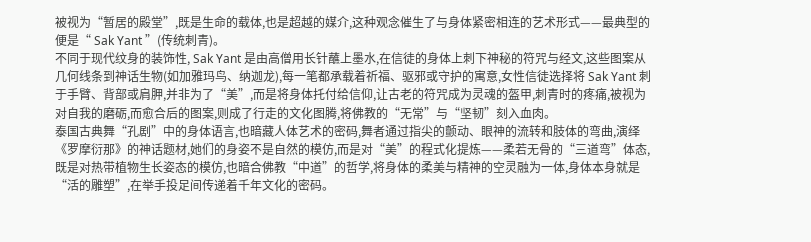被视为“暂居的殿堂”,既是生命的载体,也是超越的媒介,这种观念催生了与身体紧密相连的艺术形式——最典型的便是“ Sak Yant ”(传统刺青)。
不同于现代纹身的装饰性, Sak Yant 是由高僧用长针蘸上墨水,在信徒的身体上刺下神秘的符咒与经文,这些图案从几何线条到神话生物(如加雅玛鸟、纳迦龙),每一笔都承载着祈福、驱邪或守护的寓意,女性信徒选择将 Sak Yant 刺于手臂、背部或肩胛,并非为了“美”,而是将身体托付给信仰,让古老的符咒成为灵魂的盔甲,刺青时的疼痛,被视为对自我的磨砺,而愈合后的图案,则成了行走的文化图腾,将佛教的“无常”与“坚韧”刻入血肉。
泰国古典舞“孔剧”中的身体语言,也暗藏人体艺术的密码,舞者通过指尖的颤动、眼神的流转和肢体的弯曲,演绎《罗摩衍那》的神话题材,她们的身姿不是自然的模仿,而是对“美”的程式化提炼——柔若无骨的“三道弯”体态,既是对热带植物生长姿态的模仿,也暗合佛教“中道”的哲学,将身体的柔美与精神的空灵融为一体,身体本身就是“活的雕塑”,在举手投足间传递着千年文化的密码。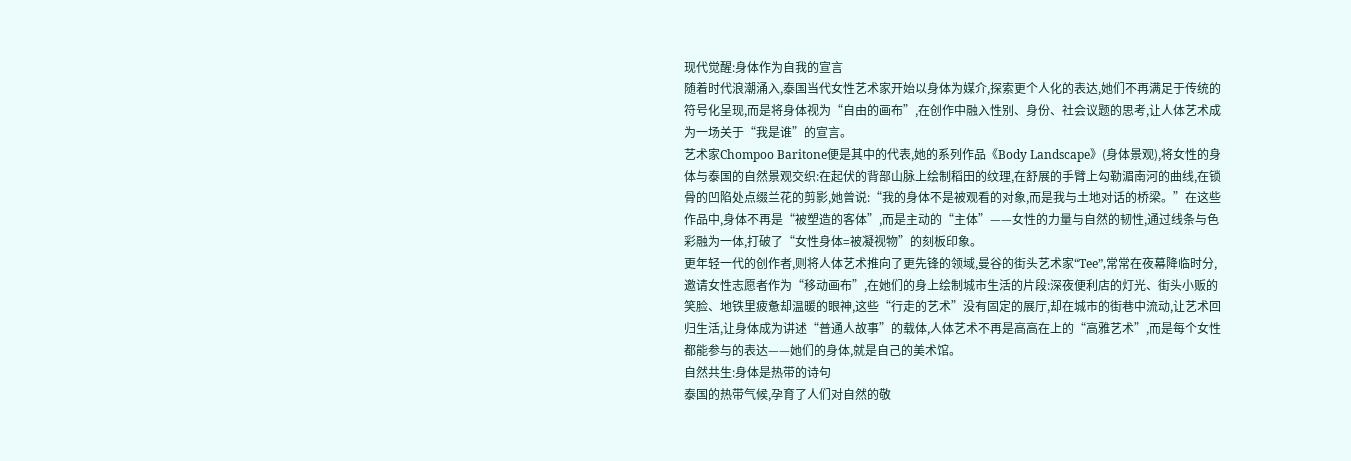现代觉醒:身体作为自我的宣言
随着时代浪潮涌入,泰国当代女性艺术家开始以身体为媒介,探索更个人化的表达,她们不再满足于传统的符号化呈现,而是将身体视为“自由的画布”,在创作中融入性别、身份、社会议题的思考,让人体艺术成为一场关于“我是谁”的宣言。
艺术家Chompoo Baritone便是其中的代表,她的系列作品《Body Landscape》(身体景观),将女性的身体与泰国的自然景观交织:在起伏的背部山脉上绘制稻田的纹理,在舒展的手臂上勾勒湄南河的曲线,在锁骨的凹陷处点缀兰花的剪影,她曾说:“我的身体不是被观看的对象,而是我与土地对话的桥梁。”在这些作品中,身体不再是“被塑造的客体”,而是主动的“主体”——女性的力量与自然的韧性,通过线条与色彩融为一体,打破了“女性身体=被凝视物”的刻板印象。
更年轻一代的创作者,则将人体艺术推向了更先锋的领域,曼谷的街头艺术家“Tee”,常常在夜幕降临时分,邀请女性志愿者作为“移动画布”,在她们的身上绘制城市生活的片段:深夜便利店的灯光、街头小贩的笑脸、地铁里疲惫却温暖的眼神,这些“行走的艺术”没有固定的展厅,却在城市的街巷中流动,让艺术回归生活,让身体成为讲述“普通人故事”的载体,人体艺术不再是高高在上的“高雅艺术”,而是每个女性都能参与的表达——她们的身体,就是自己的美术馆。
自然共生:身体是热带的诗句
泰国的热带气候,孕育了人们对自然的敬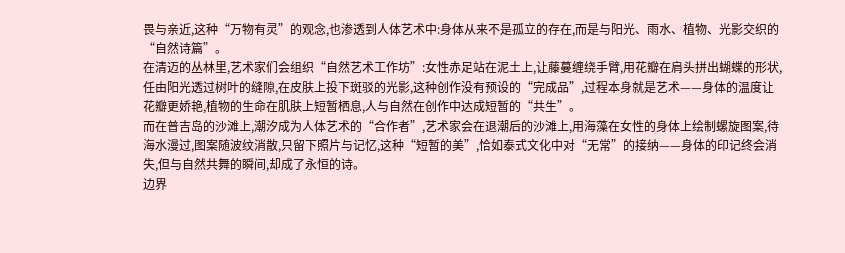畏与亲近,这种“万物有灵”的观念,也渗透到人体艺术中:身体从来不是孤立的存在,而是与阳光、雨水、植物、光影交织的“自然诗篇”。
在清迈的丛林里,艺术家们会组织“自然艺术工作坊”:女性赤足站在泥土上,让藤蔓缠绕手臂,用花瓣在肩头拼出蝴蝶的形状,任由阳光透过树叶的缝隙,在皮肤上投下斑驳的光影,这种创作没有预设的“完成品”,过程本身就是艺术——身体的温度让花瓣更娇艳,植物的生命在肌肤上短暂栖息,人与自然在创作中达成短暂的“共生”。
而在普吉岛的沙滩上,潮汐成为人体艺术的“合作者”,艺术家会在退潮后的沙滩上,用海藻在女性的身体上绘制螺旋图案,待海水漫过,图案随波纹消散,只留下照片与记忆,这种“短暂的美”,恰如泰式文化中对“无常”的接纳——身体的印记终会消失,但与自然共舞的瞬间,却成了永恒的诗。
边界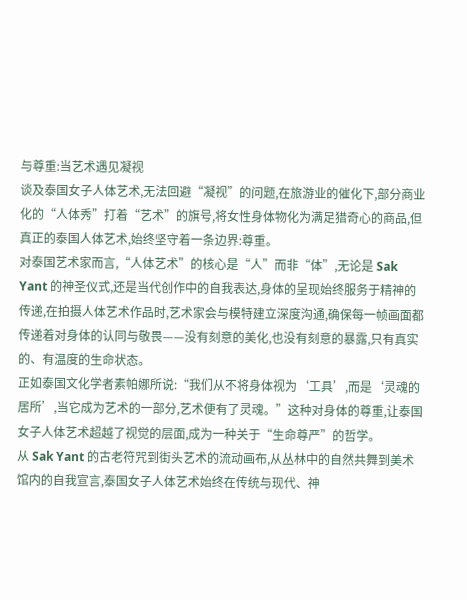与尊重:当艺术遇见凝视
谈及泰国女子人体艺术,无法回避“凝视”的问题,在旅游业的催化下,部分商业化的“人体秀”打着“艺术”的旗号,将女性身体物化为满足猎奇心的商品,但真正的泰国人体艺术,始终坚守着一条边界:尊重。
对泰国艺术家而言,“人体艺术”的核心是“人”而非“体”,无论是 Sak Yant 的神圣仪式,还是当代创作中的自我表达,身体的呈现始终服务于精神的传递,在拍摄人体艺术作品时,艺术家会与模特建立深度沟通,确保每一帧画面都传递着对身体的认同与敬畏——没有刻意的美化,也没有刻意的暴露,只有真实的、有温度的生命状态。
正如泰国文化学者素帕娜所说:“我们从不将身体视为‘工具’,而是‘灵魂的居所’,当它成为艺术的一部分,艺术便有了灵魂。”这种对身体的尊重,让泰国女子人体艺术超越了视觉的层面,成为一种关于“生命尊严”的哲学。
从 Sak Yant 的古老符咒到街头艺术的流动画布,从丛林中的自然共舞到美术馆内的自我宣言,泰国女子人体艺术始终在传统与现代、神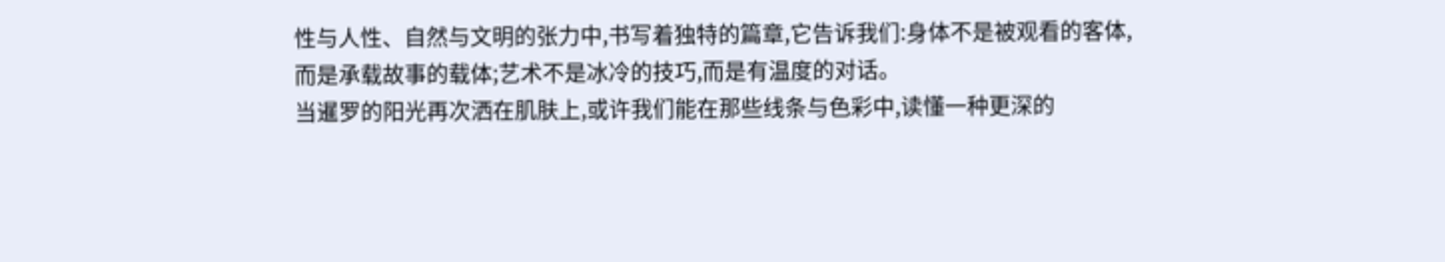性与人性、自然与文明的张力中,书写着独特的篇章,它告诉我们:身体不是被观看的客体,而是承载故事的载体;艺术不是冰冷的技巧,而是有温度的对话。
当暹罗的阳光再次洒在肌肤上,或许我们能在那些线条与色彩中,读懂一种更深的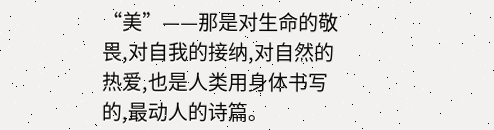“美”——那是对生命的敬畏,对自我的接纳,对自然的热爱,也是人类用身体书写的,最动人的诗篇。